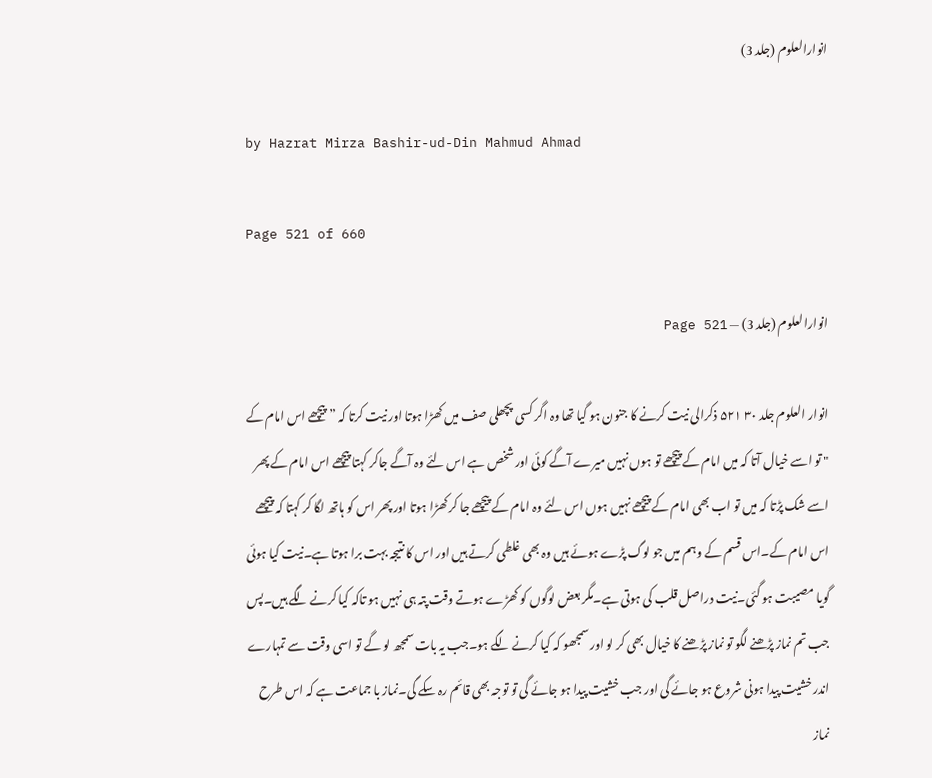انوارالعلوم (جلد 3)

by Hazrat Mirza Bashir-ud-Din Mahmud Ahmad

Page 521 of 660

انوارالعلوم (جلد 3) — Page 521

انوار العلوم جلد ۳۰ ۵۲۱ ذکرالی نیت کرنے کا جنون ہو گیا تھا وہ اگر کسی پچھلی صف میں کھڑا ہوتا اور نیت کرتا کہ ” پیچھے اس امام کے " تو اسے خیال آتا کہ میں امام کے پیچھے تو ہوں نہیں میرے آگے کوئی اور شخص ہے اس لئے وہ آگے جاکر کہتا پیچھے اس امام کے پھر اسے شک پڑتا کہ میں تو اب بھی امام کے پیچھے نہیں ہوں اس لئے وہ امام کے پیچھے جا کر کھڑا ہوتا اور پھر اس کو ہاتھ لگا کر کہتا کہ پیچھے اس امام کے۔اس قسم کے وہم میں جو لوگ پڑے ہوئے ہیں وہ بھی غلطی کرتے ہیں اور اس کا نتیجہ بہت برا ہوتا ہے۔نیت کیا ہوئی گویا مصیبت ہو گئی۔نیت دراصل قلب کی ہوتی ہے۔مگر بعض لوگوں کو کھڑے ہوتے وقت پتہ ہی نہیں ہو تاکہ کیا کرنے لگے ہیں۔پس جب تم نماز پڑھنے لگو تو نماز پڑھنے کا خیال بھی کر لو اور سمجھو کہ کیا کرنے لگے ہو۔جب یہ بات سمجھ لو گے تو اسی وقت سے تمہارے اندر خشیت پیدا ہونی شروع ہو جائے گی اور جب خشیت پیدا ہو جائے گی تو توجہ بھی قائم رہ سکے گی۔نماز با جماعت ہے کہ اس طرح نماز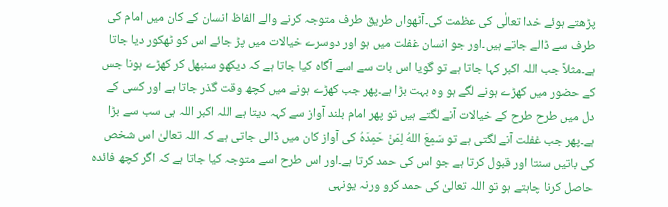پڑھتے ہوئے خدا تعالٰی کی عظمت کی۔آٹھواں طریق طرف متوجہ کرنے والے الفاظ انسان کے کان میں امام کی طرف سے ڈالے جاتے ہیں۔اور جو انسان غفلت میں ہو اور دوسرے خیالات میں پڑ جائے اس کو ٹھکور دیا جاتا ہے۔مثلاً جب اللہ اکبر کہا جاتا ہے تو گویا اس بات سے اسے آگاہ کیا جاتا ہے کہ دیکھو سنبھل کر کھڑے ہونا جس کے حضور میں کھڑے ہونے لگے ہو وہ بہت بڑا ہے۔پھر جب کھڑے ہونے میں کچھ وقت گذر جاتا ہے اور کسی کے دل میں طرح طرح کے خیالات آنے لگتے ہیں تو پھر امام بلند آواز سے کہہ دیتا ہے اللہ اکبر اللہ ہی سب سے بڑا ہے۔پھر جب غفلت آنے لگتی ہے تو سَمِعَ اللهُ لِمَنْ حَمِدَهُ کی آواز کان میں ڈالی جاتی ہے کہ اللہ تعالیٰ اس شخص کی باتیں سنتا اور قبول کرتا ہے جو اس کی حمد کرتا ہے۔اور اس طرح اسے متوجہ کیا جاتا ہے کہ اگر کچھ فائدہ حاصل کرنا چاہتے ہو تو اللہ تعالیٰ کی حمد کرو ورنہ یونہی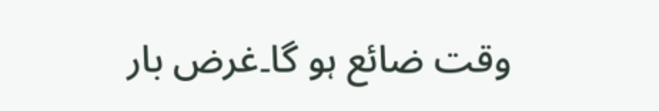وقت ضائع ہو گا۔غرض بار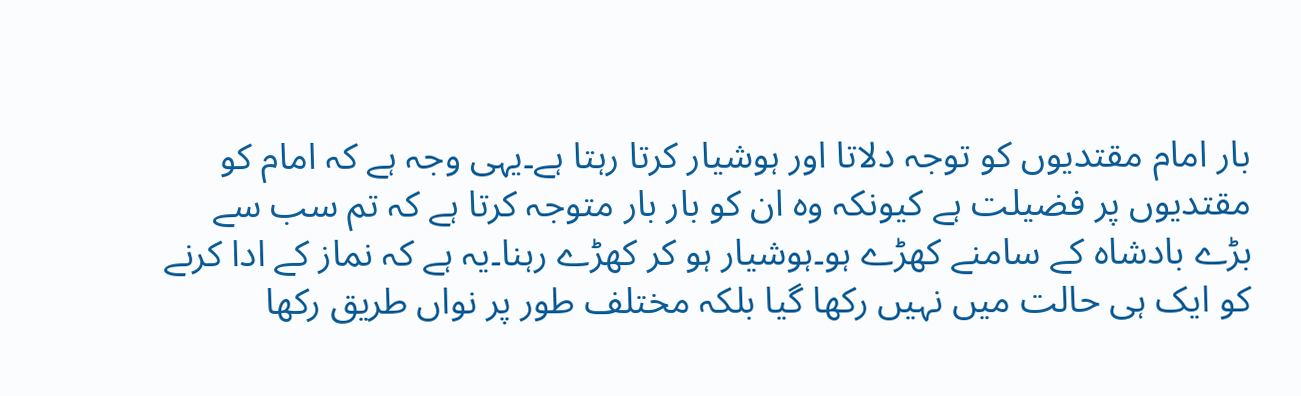بار امام مقتدیوں کو توجہ دلاتا اور ہوشیار کرتا رہتا ہے۔یہی وجہ ہے کہ امام کو مقتدیوں پر فضیلت ہے کیونکہ وہ ان کو بار بار متوجہ کرتا ہے کہ تم سب سے بڑے بادشاہ کے سامنے کھڑے ہو۔ہوشیار ہو کر کھڑے رہنا۔یہ ہے کہ نماز کے ادا کرنے کو ایک ہی حالت میں نہیں رکھا گیا بلکہ مختلف طور پر نواں طریق رکھا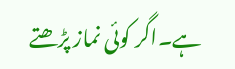ہے۔اگر کوئی نماز پڑھتے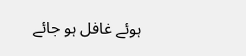ہوئے غافل ہو جائے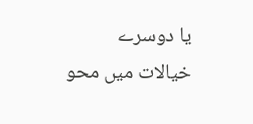یا دوسرے خیالات میں محو